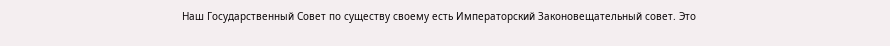Наш Государственный Совет по существу своему есть Императорский Законовещательный совет. Это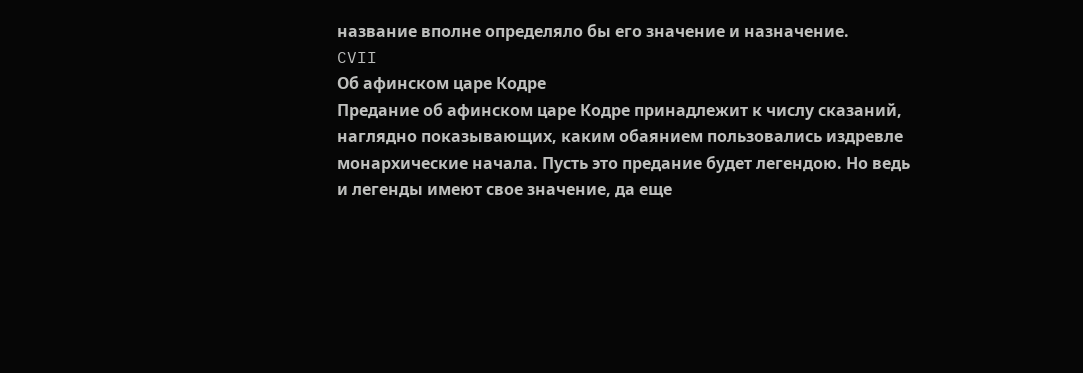название вполне определяло бы его значение и назначение.
CVII
Об афинском царе Кодре
Предание об афинском царе Кодре принадлежит к числу сказаний, наглядно показывающих, каким обаянием пользовались издревле монархические начала. Пусть это предание будет легендою. Но ведь и легенды имеют свое значение, да еще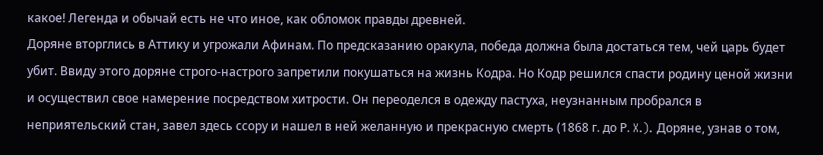какое! Легенда и обычай есть не что иное, как обломок правды древней.
Доряне вторглись в Аттику и угрожали Афинам. По предсказанию оракула, победа должна была достаться тем, чей царь будет убит. Ввиду этого доряне строго-настрого запретили покушаться на жизнь Кодра. Но Кодр решился спасти родину ценой жизни и осуществил свое намерение посредством хитрости. Он переоделся в одежду пастуха, неузнанным пробрался в неприятельский стан, завел здесь ссору и нашел в ней желанную и прекрасную смерть (1868 г. до Р. X.). Доряне, узнав о том,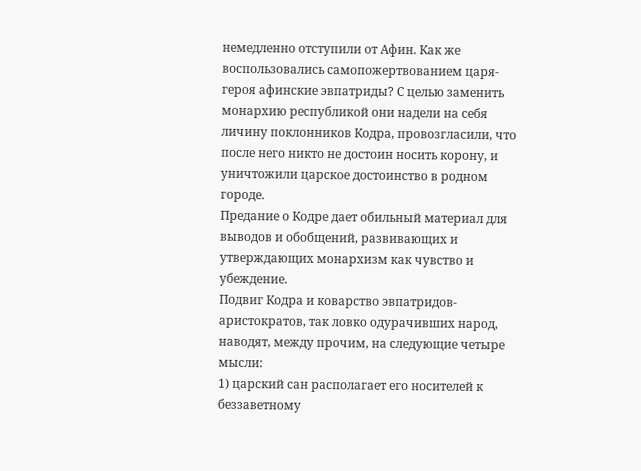немедленно отступили от Афин. Как же воспользовались самопожертвованием царя-героя афинские эвпатриды? С целью заменить монархию республикой они надели на себя личину поклонников Кодра, провозгласили, что после него никто не достоин носить корону, и уничтожили царское достоинство в родном городе.
Предание о Кодре дает обильный материал для выводов и обобщений, развивающих и утверждающих монархизм как чувство и убеждение.
Подвиг Кодра и коварство эвпатридов-аристократов, так ловко одурачивших народ, наводят, между прочим, на следующие четыре мысли:
1) царский сан располагает его носителей к беззаветному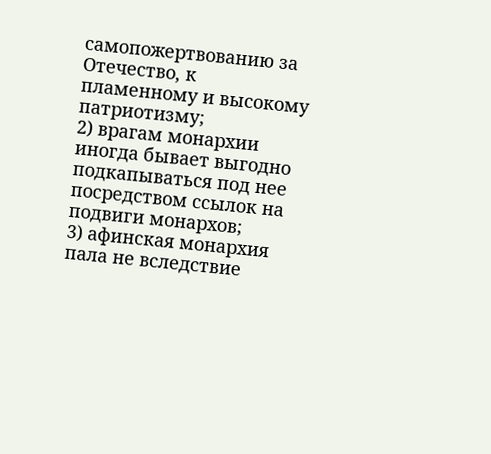самопожертвованию за Отечество, к пламенному и высокому патриотизму;
2) врагам монархии иногда бывает выгодно подкапываться под нее посредством ссылок на подвиги монархов;
3) афинская монархия пала не вследствие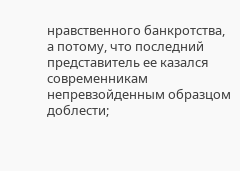нравственного банкротства, а потому, что последний представитель ее казался современникам непревзойденным образцом доблести;